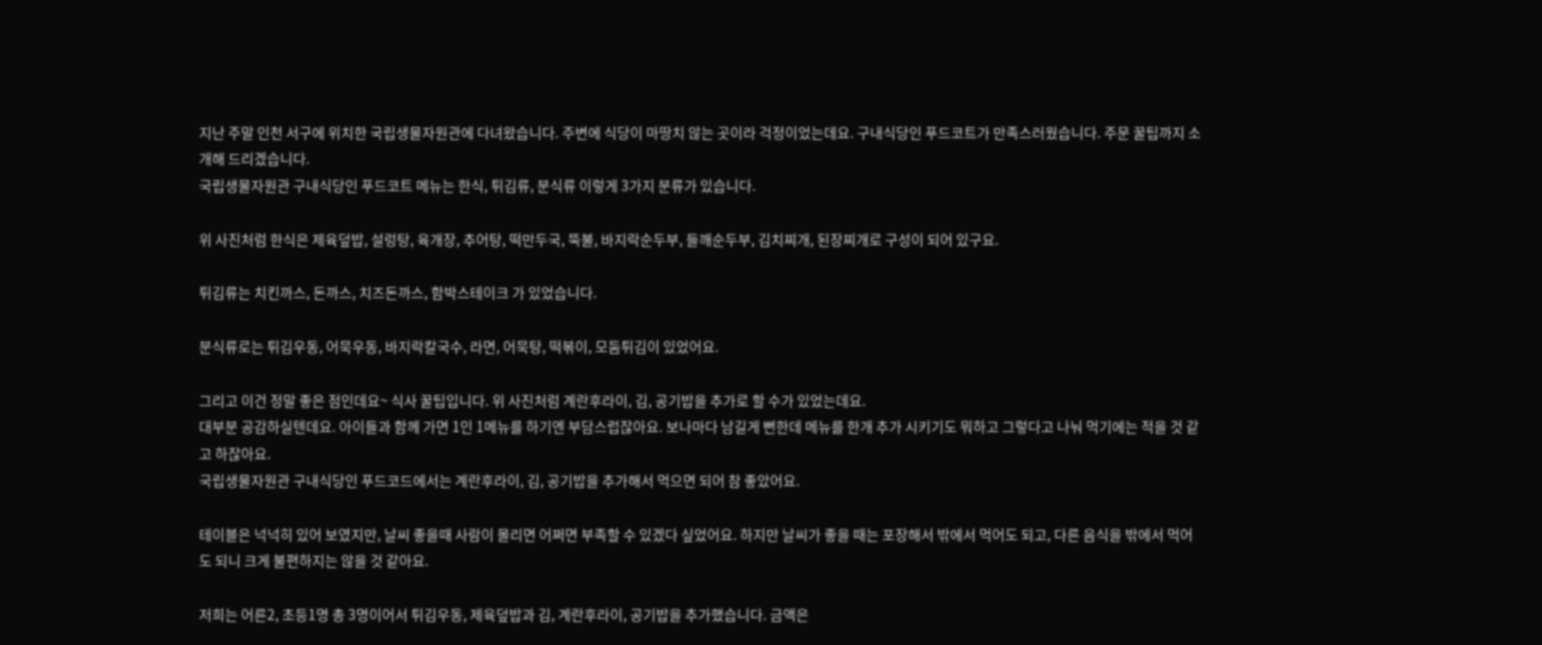지난 주말 인천 서구에 위치한 국립생물자원관에 다녀왔습니다. 주변에 식당이 마땅치 않는 곳이라 걱정이었는데요. 구내식당인 푸드코트가 만족스러웠습니다. 주문 꿀팁까지 소개해 드리겠습니다.
국립생물자원관 구내식당인 푸드코트 메뉴는 한식, 튀김류, 분식류 이렇게 3가지 분류가 있습니다.

위 사진처럼 한식은 제육덮밥, 설렁탕, 육개장, 추어탕, 떡만두국, 뚝불, 바지락순두부, 들깨순두부, 김치찌개, 된장찌개로 구성이 되어 있구요.

튀김류는 치킨까스, 돈까스, 치즈돈까스, 함박스테이크 가 있었습니다.

분식류로는 튀김우동, 어묵우동, 바지락칼국수, 라면, 어묵탕, 떡볶이, 모둠튀김이 있었어요.

그리고 이건 정말 좋은 점인데요~ 식사 꿀팁입니다. 위 사진처럼 계란후라이, 김, 공기밥을 추가로 할 수가 있었는데요.
대부분 공감하실텐데요. 아이들과 함께 가면 1인 1메뉴를 하기엔 부담스럽잖아요. 보나마다 남길게 뻔한데 메뉴를 한개 추가 시키기도 뭐하고 그렇다고 나눠 먹기에는 적을 것 같고 하잖아요.
국립생물자원관 구내식당인 푸드코드에서는 계란후라이, 김, 공기밥을 추가해서 먹으면 되어 참 좋았어요.

테이블은 넉넉히 있어 보였지만, 날씨 좋을때 사람이 몰리면 어쩌면 부족할 수 있겠다 싶었어요. 하지만 날씨가 좋을 때는 포장해서 밖에서 먹어도 되고, 다른 음식을 밖에서 먹어도 되니 크게 불편하지는 않을 것 같아요.

저희는 어른2, 초등1명 총 3명이어서 튀김우동, 제육덮밥과 김, 계란후라이, 공기밥을 추가했습니다. 금액은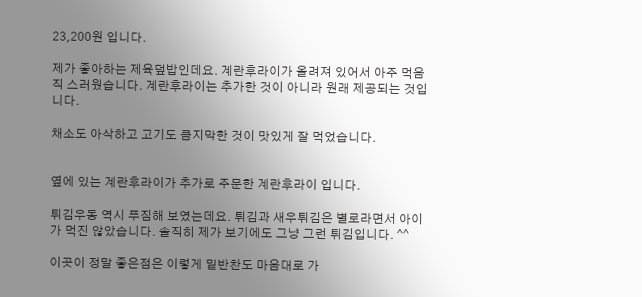23,200원 입니다.

제가 좋아하는 제육덮밥인데요. 계란후라이가 올려져 있어서 아주 먹음직 스러웠습니다. 계란후라이는 추가한 것이 아니라 원래 제공되는 것입니다.

채소도 아삭하고 고기도 큼지막한 것이 맛있게 잘 먹었습니다.


옆에 있는 계란후라이가 추가로 주문한 계란후라이 입니다.

튀김우동 역시 푸짐해 보였는데요. 튀김과 새우튀김은 별로라면서 아이가 먹진 않았습니다. 솔직히 제가 보기에도 그냥 그런 튀김입니다. ^^

이곳이 정말 좋은점은 이렇게 밑반찬도 마음대로 가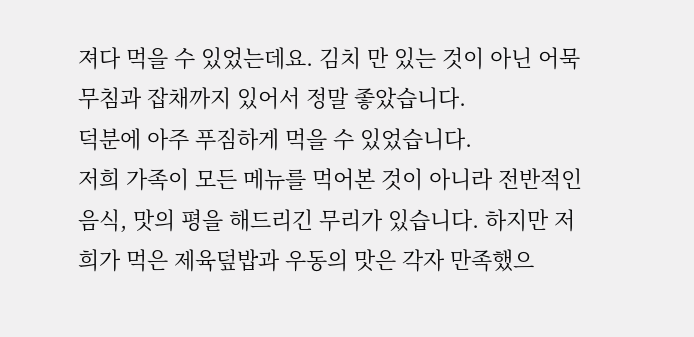져다 먹을 수 있었는데요. 김치 만 있는 것이 아닌 어묵 무침과 잡채까지 있어서 정말 좋았습니다.
덕분에 아주 푸짐하게 먹을 수 있었습니다.
저희 가족이 모든 메뉴를 먹어본 것이 아니라 전반적인 음식, 맛의 평을 해드리긴 무리가 있습니다. 하지만 저희가 먹은 제육덮밥과 우동의 맛은 각자 만족했으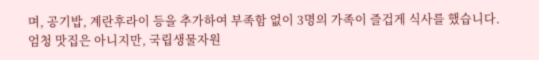며, 공기밥, 계란후라이 등을 추가하여 부족함 없이 3명의 가족이 즐겁게 식사를 했습니다.
엄청 맛집은 아니지만, 국립생물자원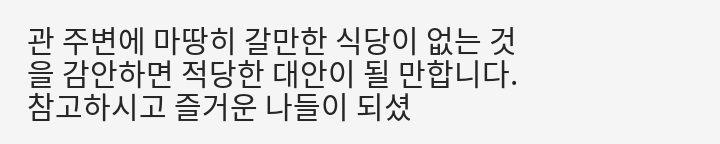관 주변에 마땅히 갈만한 식당이 없는 것을 감안하면 적당한 대안이 될 만합니다. 참고하시고 즐거운 나들이 되셨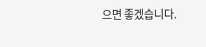으면 좋겠습니다.